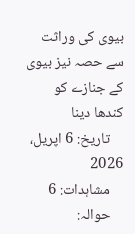بیوی کی وراثت سے حصہ نیز بیوی کے جنازے کو کندھا دینا
    تاریخ: 6 اپریل، 2026
    مشاہدات: 6
    حوالہ: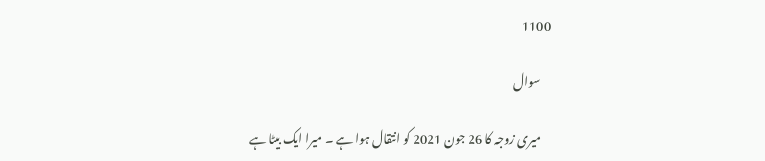1100

    سوال

    میری زوجہ کا 26 جون 2021 کو انتقال ہوا ہے ۔ میرا ایک بیٹا ہے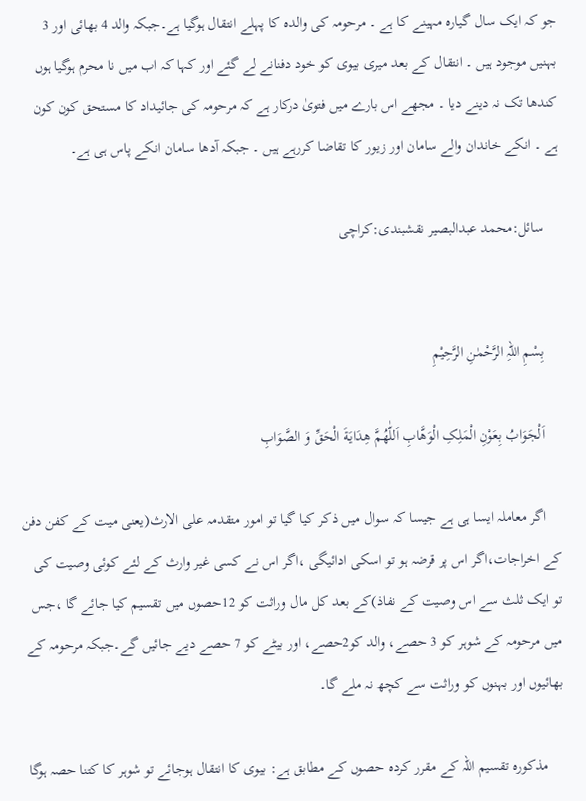جو کہ ایک سال گیارہ مہینے کا ہے ۔ مرحومہ کی والدہ کا پہلے انتقال ہوگیا ہے۔جبکہ والد 4 بھائی اور 3 بہنیں موجود ہیں ۔ انتقال کے بعد میری بیوی کو خود دفنانے لے گئے اور کہا کہ اب میں نا محرم ہوگیا ہوں کندھا تک نہ دینے دیا ۔ مجھے اس بارے میں فتویٰ درکار ہے کہ مرحومہ کی جائیداد کا مستحق کون کون ہے ۔ انکے خاندان والے سامان اور زیور کا تقاضا کررہے ہیں ۔ جبکہ آدھا سامان انکے پاس ہی ہے۔

    سائل:محمد عبدالبصیر نقشبندی:کراچی


    بِسْمِ اللہِ الرَّحْمٰنِ الرَّحِيْمِ

    اَلْجَوَابُ بِعَوْنِ الْمَلِکِ الْوَھَّابِ اَللّٰھُمَّ ھِدَايَةَ الْحَقِّ وَ الصَّوَابِ

    اگر معاملہ ایسا ہی ہے جیسا کہ سوال میں ذکر کیا گیا تو امور متقدمہ علی الارث(یعنی میت کے کفن دفن کے اخراجات،اگر اس پر قرضہ ہو تو اسکی ادائیگی ،اگر اس نے کسی غیر وارث کے لئے کوئی وصیت کی تو ایک ثلث سے اس وصیت کے نفاذ)کے بعد کل مال وراثت کو 12حصوں میں تقسیم کیا جائے گا ،جس میں مرحومہ کے شوہر کو 3 حصے، والد کو2حصے، اور بیٹے کو 7 حصے دیے جائیں گے۔جبکہ مرحومہ کے بھائیوں اور بہنوں کو وراثت سے کچھ نہ ملے گا۔

    مذکورہ تقسیم اللہ کے مقرر کردہ حصوں کے مطابق ہے: بیوی کا انتقال ہوجائے تو شوہر کا کتنا حصہ ہوگا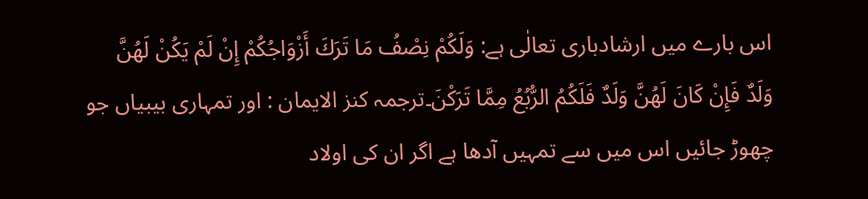اس بارے میں ارشادباری تعالٰی ہے: وَلَكُمْ نِصْفُ مَا تَرَكَ أَزْوَاجُكُمْ إِنْ لَمْ يَكُنْ لَهُنَّ وَلَدٌ فَإِنْ كَانَ لَهُنَّ وَلَدٌ فَلَكُمُ الرُّبُعُ مِمَّا تَرَكْنَ۔ترجمہ کنز الایمان : اور تمہاری بیبیاں جو چھوڑ جائیں اس میں سے تمہیں آدھا ہے اگر ان کی اولاد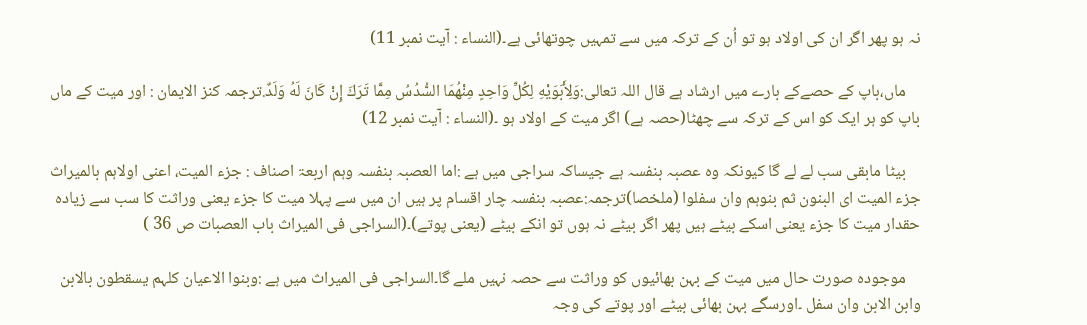نہ ہو پھر اگر ان کی اولاد ہو تو اُن کے ترکہ میں سے تمہیں چوتھائی ہے۔(النساء : آیت نمبر 11)

    ماں،باپ کے حصےکے بارے میں ارشاد ہے قال اللہ تعالی:وَلِأَبَوَيْهِ لِكُلِّ وَاحِدٍ مِنْهُمَا السُّدُسُ مِمَّا تَرَكَ إِنْ كَانَ لَهُ وَلَدٌ.ترجمہ کنز الایمان : اور میت کے ماں باپ کو ہر ایک کو اس کے ترکہ سے چھٹا(حصہ ہے) اگر میت کے اولاد ہو ۔(النساء : آیت نمبر 12)

    بیٹا مابقی سب لے لے گا کیونکہ وہ عصبہ بنفسہ ہے جیساکہ سراجی میں ہے :اما العصبہ بنفسہ وہم اربعۃ اصناف : جزء المیت، اعنی اولاہم بالمیراث جزء المیت ای البنون ثم بنوہم وان سفلوا (ملخصا)ترجمہ:عصبہ بنفسہ چار اقسام پر ہیں ان میں سے پہلا میت کا جزء یعنی وراثت کا سب سے زیادہ حقدار میت کا جزء یعنی اسکے بیٹے ہیں پھر اگر بیٹے نہ ہوں تو انکے بیٹے (یعنی پوتے)۔(السراجی فی المیراث باب العصبات ص 36 )

    موجودہ صورت حال میں میت کے بہن بھائیوں کو وراثت سے حصہ نہیں ملے گا۔السراجی فی المیراث میں ہے :وبنوا الاعیان کلہم یسقطون بالابن وابن الابن وان سفل ۔اورسگے بہن بھائی بیٹے اور پوتے کی وجہ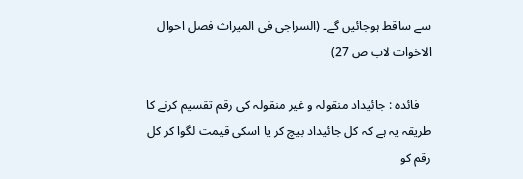سے ساقط ہوجائیں گے۔ (السراجی فی المیراث فصل احوال الاخوات لاب ص 27)

    فائدہ : جائیداد منقولہ و غیر منقولہ کی رقم تقسیم کرنے کا طریقہ یہ ہے کہ کل جائیداد بیچ کر یا اسکی قیمت لگوا کر کل رقم کو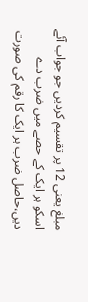مبلغ یعنی 12 پر تقسیم کردیں جو جواب آئے اسکو ہر ایک کے حصے میں ضرب دے دیں،حاصل ضرب ہر ایک کا رقم کی صورت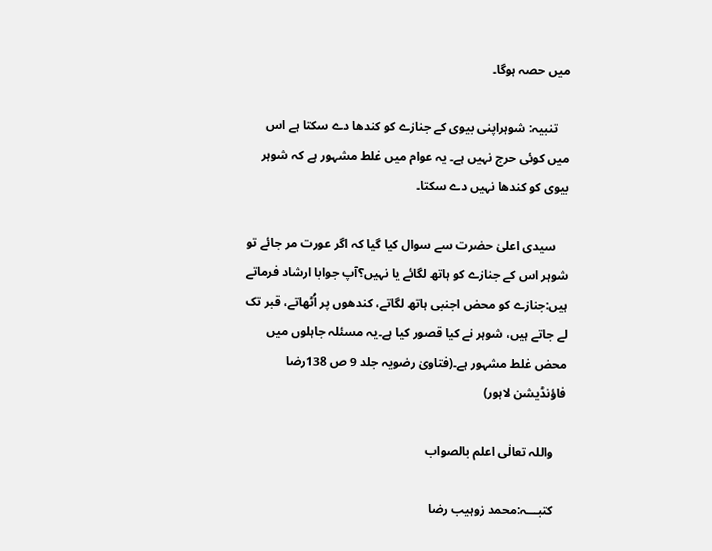میں حصہ ہوگا۔

    تنبیہ: شوہراپنی بیوی کے جنازے کو کندھا دے سکتا ہے اس میں کوئی حرج نہیں ہے۔ یہ عوام میں غلط مشہور ہے کہ شوہر بیوی کو کندھا نہیں دے سکتا۔

    سیدی اعلیٰ حضرت سے سوال کیا گیا کہ اگر عورت مر جائے تو شوہر اس کے جنازے کو ہاتھ لگائے یا نہیں؟آپ جوابا ارشاد فرماتے ہیں:جنازے کو محض اجنبی ہاتھ لگاتے، کندھوں پر اُٹھاتے، قبر تک لے جاتے ہیں، شوہر نے کیا قصور کیا ہے۔یہ مسئلہ جاہلوں میں محض غلط مشہور ہے۔(فتاویٰ رضویہ جلد 9 ص 138رضا فاؤنڈیشن لاہور)

    واللہ تعالٰی اعلم بالصواب

    کتبـــہ:محمد زوہیب رضا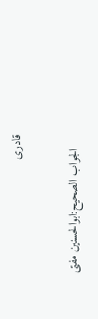قادری

    الجواب الصحیح:ابوالحسنین مفتی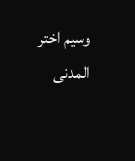وسیم اختر المدنی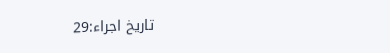تاریخ اجراء:29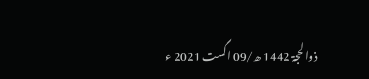ذوالحجۃ 1442 ھ/09 اگست 2021 ء